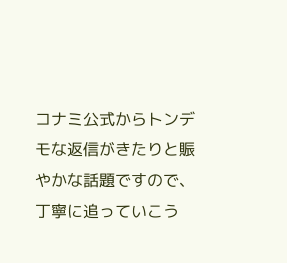コナミ公式からトンデモな返信がきたりと賑やかな話題ですので、丁寧に追っていこう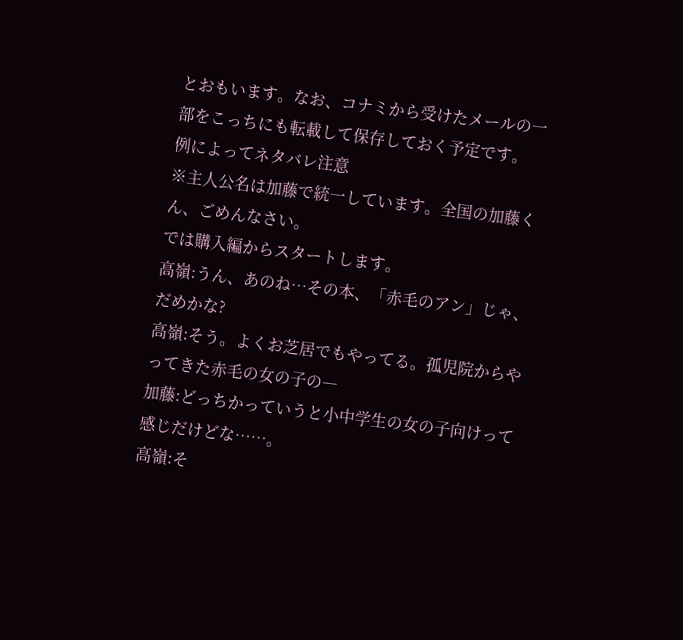とおもいます。なお、コナミから受けたメールの一部をこっちにも転載して保存しておく予定です。
例によってネタバレ注意
※主人公名は加藤で統一しています。全国の加藤くん、ごめんなさい。
では購入編からスタートします。
高嶺:うん、あのね…その本、「赤毛のアン」じゃ、だめかな?
高嶺:そう。よくお芝居でもやってる。孤児院からやってきた赤毛の女の子の―
加藤:どっちかっていうと小中学生の女の子向けって感じだけどな……。
高嶺:そ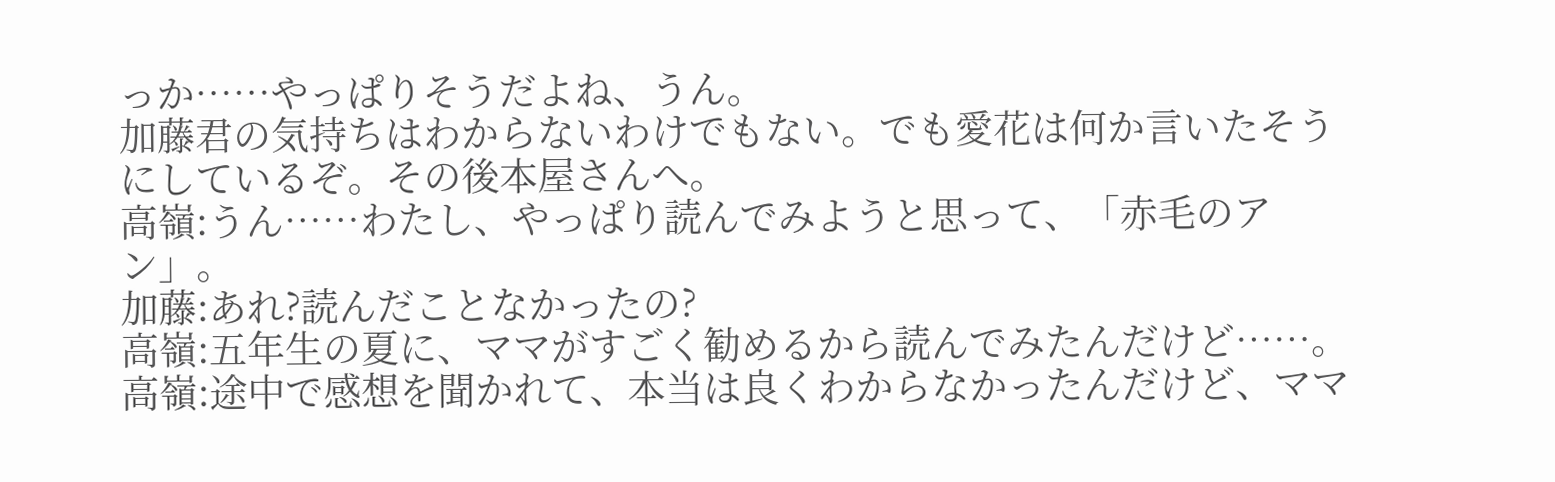っか……やっぱりそうだよね、うん。
加藤君の気持ちはわからないわけでもない。でも愛花は何か言いたそうにしているぞ。その後本屋さんへ。
高嶺:うん……わたし、やっぱり読んでみようと思って、「赤毛のアン」。
加藤:あれ?読んだことなかったの?
高嶺:五年生の夏に、ママがすごく勧めるから読んでみたんだけど……。
高嶺:途中で感想を聞かれて、本当は良くわからなかったんだけど、ママ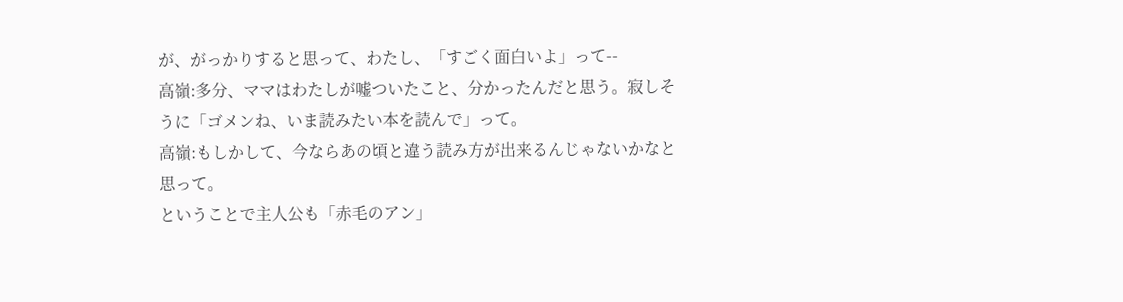が、がっかりすると思って、わたし、「すごく面白いよ」って--
高嶺:多分、ママはわたしが嘘ついたこと、分かったんだと思う。寂しそうに「ゴメンね、いま読みたい本を読んで」って。
高嶺:もしかして、今ならあの頃と違う読み方が出来るんじゃないかなと思って。
ということで主人公も「赤毛のアン」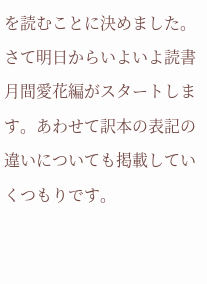を読むことに決めました。さて明日からいよいよ読書月間愛花編がスタートします。あわせて訳本の表記の違いについても掲載していくつもりです。